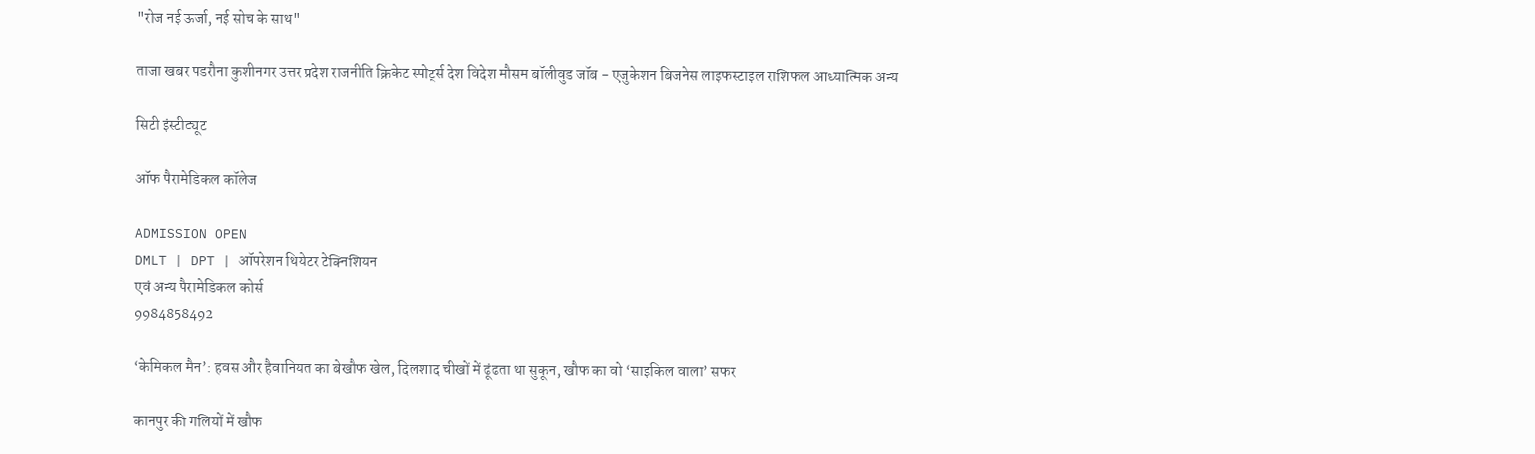"रोज नई ऊर्जा, नई सोच के साथ"

ताजा खबर पडरौना कुशीनगर उत्तर प्रदेश राजनीति क्रिकेट स्पोर्ट्स देश विदेश मौसम बॉलीवुड जॉब - एजुकेशन बिजनेस लाइफस्टाइल राशिफल आध्यात्मिक अन्य

सिटी इंस्टीट्यूट

ऑफ पैरामेडिकल कॉलेज

ADMISSION OPEN
DMLT | DPT | ऑपरेशन थियेटर टेक्निशियन
एवं अन्य पैरामेडिकल कोर्स
9984858492

‘केमिकल मैन’: हवस और हैवानियत का बेखौफ खेल, दिलशाद चीखों में ढूंढता था सुकून, खौफ का वो ‘साइकिल वाला’ सफर

कानपुर की गलियों में खौफ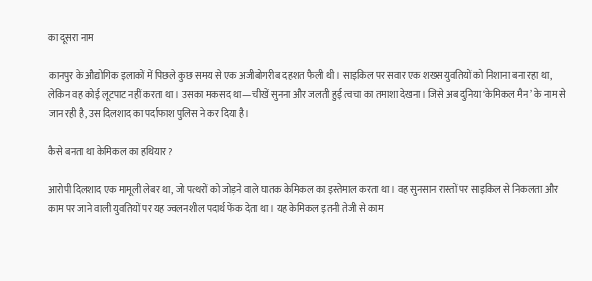का दूसरा नाम

कानपुर के औद्योगिक इलाकों में पिछले कुछ समय से एक अजीबोगरीब दहशत फैली थी। साइकिल पर सवार एक शख्स युवतियों को निशाना बना रहा था, लेकिन वह कोई लूटपाट नहीं करता था। उसका मकसद था—चीखें सुनना और जलती हुई त्वचा का तमाशा देखना। जिसे अब दुनिया ‘केमिकल मैन’ के नाम से जान रही है, उस दिलशाद का पर्दाफाश पुलिस ने कर दिया है।

कैसे बनता था केमिकल का हथियार?

आरोपी दिलशाद एक मामूली लेबर था, जो पत्थरों को जोड़ने वाले घातक केमिकल का इस्तेमाल करता था। वह सुनसान रास्तों पर साइकिल से निकलता और काम पर जाने वाली युवतियों पर यह ज्वलनशील पदार्थ फेंक देता था। यह केमिकल इतनी तेजी से काम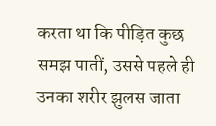करता था कि पीड़ित कुछ समझ पातीं, उससे पहले ही उनका शरीर झुलस जाता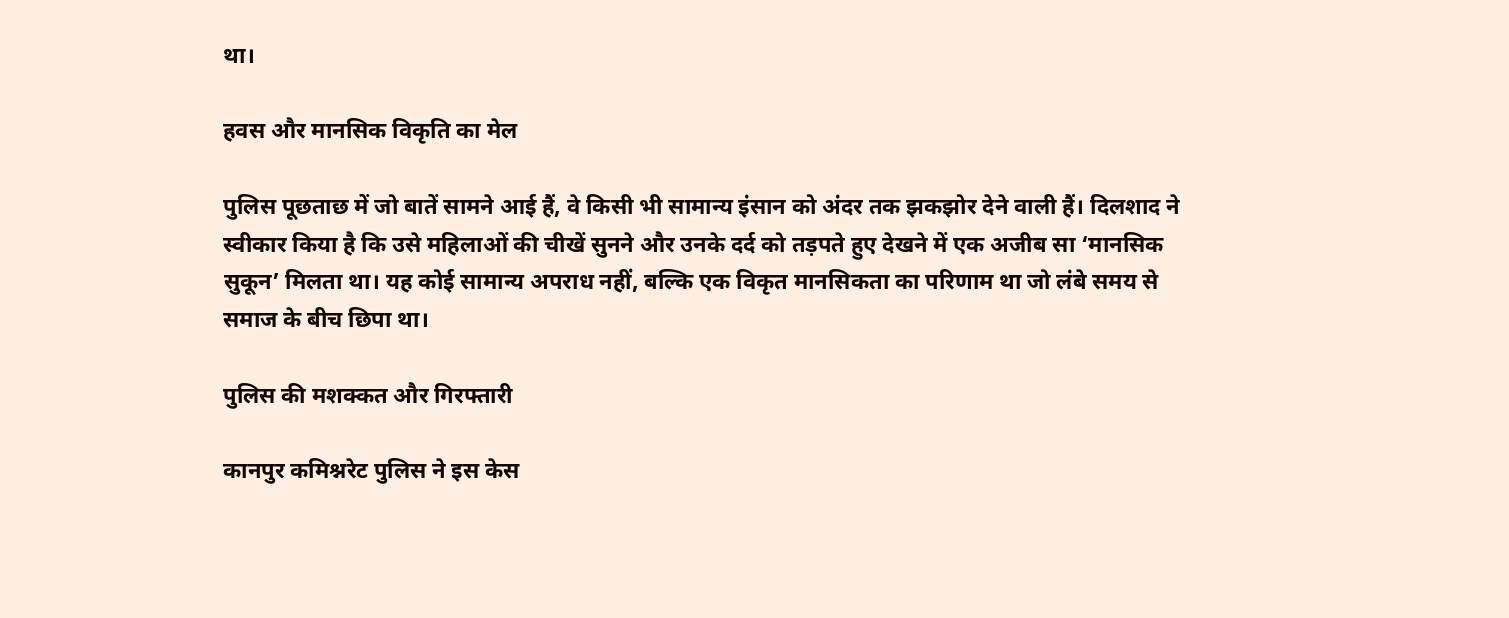था।

हवस और मानसिक विकृति का मेल

पुलिस पूछताछ में जो बातें सामने आई हैं, वे किसी भी सामान्य इंसान को अंदर तक झकझोर देने वाली हैं। दिलशाद ने स्वीकार किया है कि उसे महिलाओं की चीखें सुनने और उनके दर्द को तड़पते हुए देखने में एक अजीब सा ‘मानसिक सुकून’ मिलता था। यह कोई सामान्य अपराध नहीं, बल्कि एक विकृत मानसिकता का परिणाम था जो लंबे समय से समाज के बीच छिपा था।

पुलिस की मशक्कत और गिरफ्तारी

कानपुर कमिश्नरेट पुलिस ने इस केस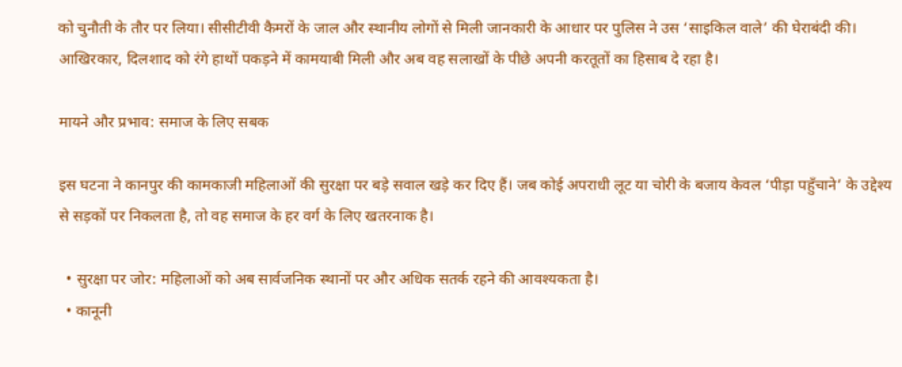को चुनौती के तौर पर लिया। सीसीटीवी कैमरों के जाल और स्थानीय लोगों से मिली जानकारी के आधार पर पुलिस ने उस ‘साइकिल वाले’ की घेराबंदी की। आखिरकार, दिलशाद को रंगे हाथों पकड़ने में कामयाबी मिली और अब वह सलाखों के पीछे अपनी करतूतों का हिसाब दे रहा है।

मायने और प्रभाव: समाज के लिए सबक

इस घटना ने कानपुर की कामकाजी महिलाओं की सुरक्षा पर बड़े सवाल खड़े कर दिए हैं। जब कोई अपराधी लूट या चोरी के बजाय केवल ‘पीड़ा पहुँचाने’ के उद्देश्य से सड़कों पर निकलता है, तो वह समाज के हर वर्ग के लिए खतरनाक है।

  • सुरक्षा पर जोर: महिलाओं को अब सार्वजनिक स्थानों पर और अधिक सतर्क रहने की आवश्यकता है।
  • कानूनी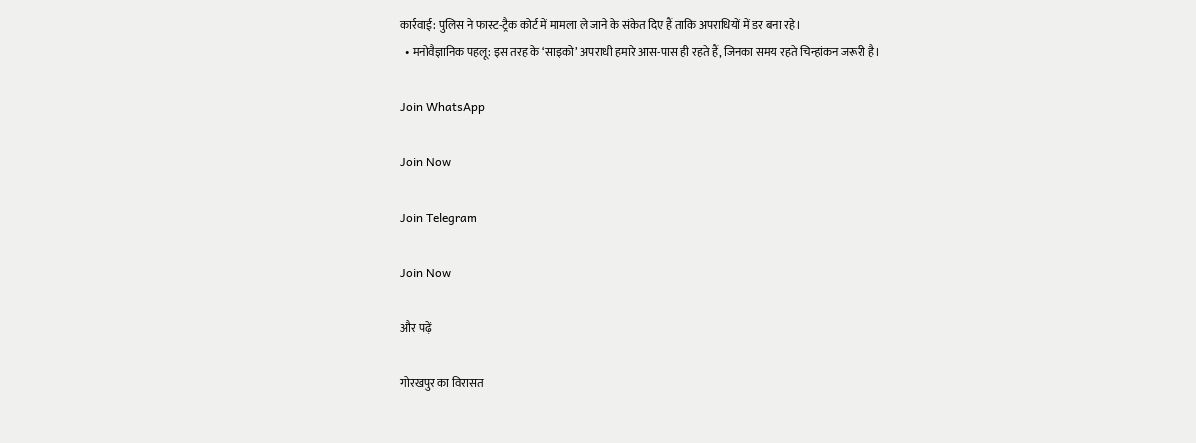कार्रवाई: पुलिस ने फास्ट-ट्रैक कोर्ट में मामला ले जाने के संकेत दिए हैं ताकि अपराधियों में डर बना रहे।
  • मनोवैज्ञानिक पहलू: इस तरह के ‘साइको’ अपराधी हमारे आस-पास ही रहते हैं, जिनका समय रहते चिन्हांकन जरूरी है।

Join WhatsApp

Join Now

Join Telegram

Join Now

और पढ़ें

गोरखपुर का विरासत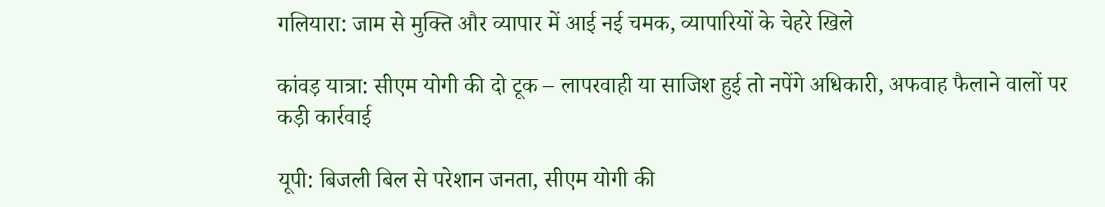गलियारा: जाम से मुक्ति और व्यापार में आई नई चमक, व्यापारियों के चेहरे खिले

कांवड़ यात्रा: सीएम योगी की दो टूक – लापरवाही या साजिश हुई तो नपेंगे अधिकारी, अफवाह फैलाने वालों पर कड़ी कार्रवाई

यूपी: बिजली बिल से परेशान जनता, सीएम योगी की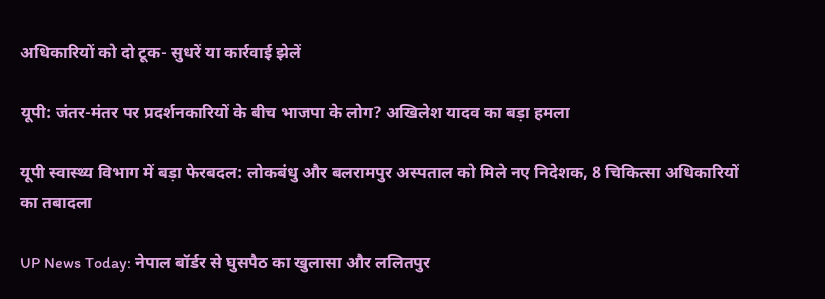अधिकारियों को दो टूक- सुधरें या कार्रवाई झेलें

यूपी: जंतर-मंतर पर प्रदर्शनकारियों के बीच भाजपा के लोग? अखिलेश यादव का बड़ा हमला

यूपी स्वास्थ्य विभाग में बड़ा फेरबदल: लोकबंधु और बलरामपुर अस्पताल को मिले नए निदेशक, 8 चिकित्सा अधिकारियों का तबादला

UP News Today: नेपाल बॉर्डर से घुसपैठ का खुलासा और ललितपुर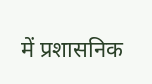में प्रशासनिक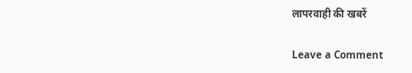लापरवाही की खबरें

Leave a Comment